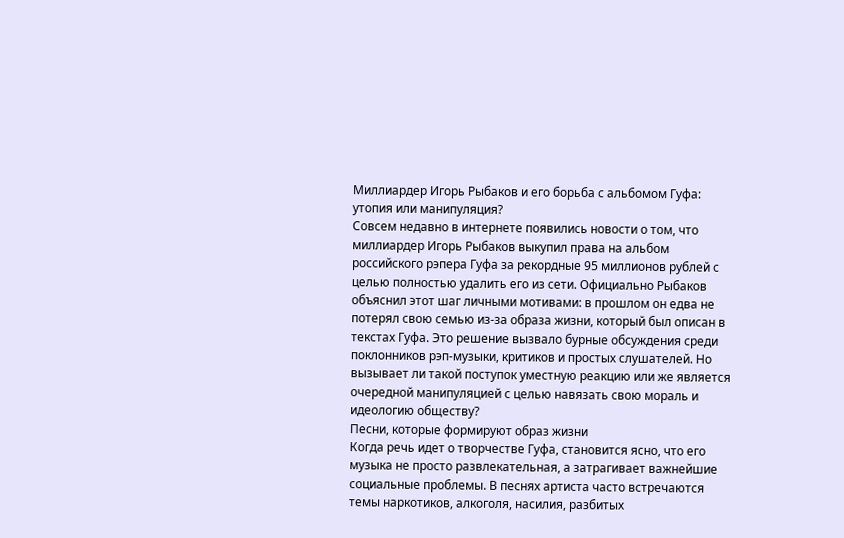Миллиардер Игорь Рыбаков и его борьба с альбомом Гуфа: утопия или манипуляция?
Совсем недавно в интернете появились новости о том, что миллиардер Игорь Рыбаков выкупил права на альбом российского рэпера Гуфа за рекордные 95 миллионов рублей с целью полностью удалить его из сети. Официально Рыбаков объяснил этот шаг личными мотивами: в прошлом он едва не потерял свою семью из-за образа жизни, который был описан в текстах Гуфа. Это решение вызвало бурные обсуждения среди поклонников рэп-музыки, критиков и простых слушателей. Но вызывает ли такой поступок уместную реакцию или же является очередной манипуляцией с целью навязать свою мораль и идеологию обществу?
Песни, которые формируют образ жизни
Когда речь идет о творчестве Гуфа, становится ясно, что его музыка не просто развлекательная, а затрагивает важнейшие социальные проблемы. В песнях артиста часто встречаются темы наркотиков, алкоголя, насилия, разбитых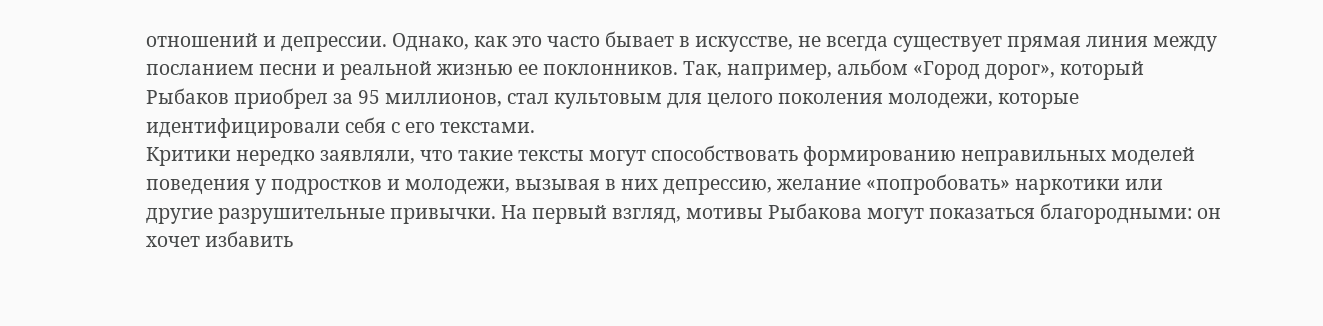отношений и депрессии. Однако, как это часто бывает в искусстве, не всегда существует прямая линия между посланием песни и реальной жизнью ее поклонников. Так, например, альбом «Город дорог», который Рыбаков приобрел за 95 миллионов, стал культовым для целого поколения молодежи, которые идентифицировали себя с его текстами.
Критики нередко заявляли, что такие тексты могут способствовать формированию неправильных моделей поведения у подростков и молодежи, вызывая в них депрессию, желание «попробовать» наркотики или другие разрушительные привычки. На первый взгляд, мотивы Рыбакова могут показаться благородными: он хочет избавить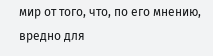мир от того, что, по его мнению, вредно для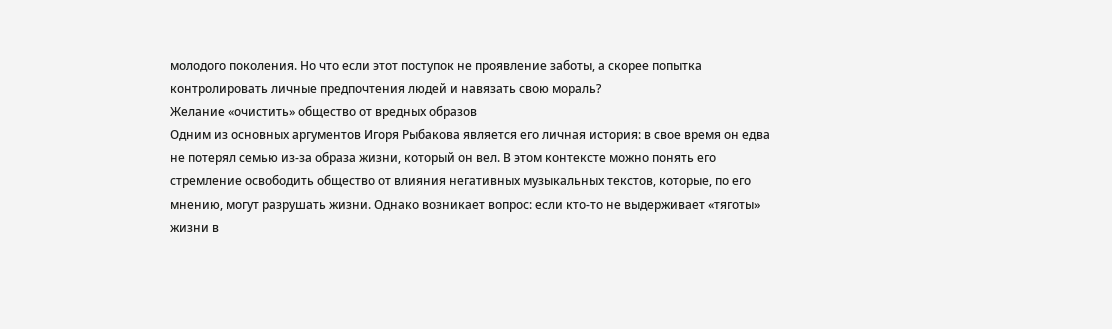молодого поколения. Но что если этот поступок не проявление заботы, а скорее попытка контролировать личные предпочтения людей и навязать свою мораль?
Желание «очистить» общество от вредных образов
Одним из основных аргументов Игоря Рыбакова является его личная история: в свое время он едва не потерял семью из-за образа жизни, который он вел. В этом контексте можно понять его стремление освободить общество от влияния негативных музыкальных текстов, которые, по его мнению, могут разрушать жизни. Однако возникает вопрос: если кто-то не выдерживает «тяготы» жизни в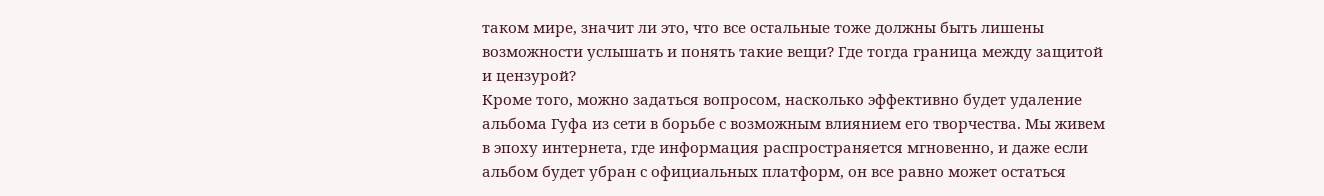таком мире, значит ли это, что все остальные тоже должны быть лишены возможности услышать и понять такие вещи? Где тогда граница между защитой и цензурой?
Кроме того, можно задаться вопросом, насколько эффективно будет удаление альбома Гуфа из сети в борьбе с возможным влиянием его творчества. Мы живем в эпоху интернета, где информация распространяется мгновенно, и даже если альбом будет убран с официальных платформ, он все равно может остаться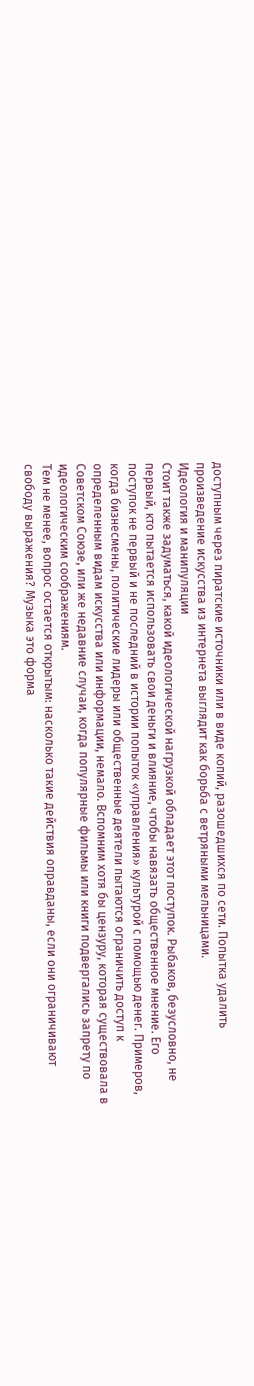доступным через пиратские источники или в виде копий, разошедшихся по сети. Попытка удалить произведение искусства из интернета выглядит как борьба с ветряными мельницами.
Идеология и манипуляции
Стоит также задуматься, какой идеологической нагрузкой обладает этот поступок. Рыбаков, безусловно, не первый, кто пытается использовать свои деньги и влияние, чтобы навязать общественное мнение. Его поступок не первый и не последний в истории попыток «управления» культурой с помощью денег. Примеров, когда бизнесмены, политические лидеры или общественные деятели пытаются ограничить доступ к определенным видам искусства или информации, немало. Вспомним хотя бы цензуру, которая существовала в Советском Союзе, или же недавние случаи, когда популярные фильмы или книги подвергались запрету по идеологическим соображениям.
Тем не менее, вопрос остается открытым: насколько такие действия оправданы, если они ограничивают свободу выражения? Музыка это форма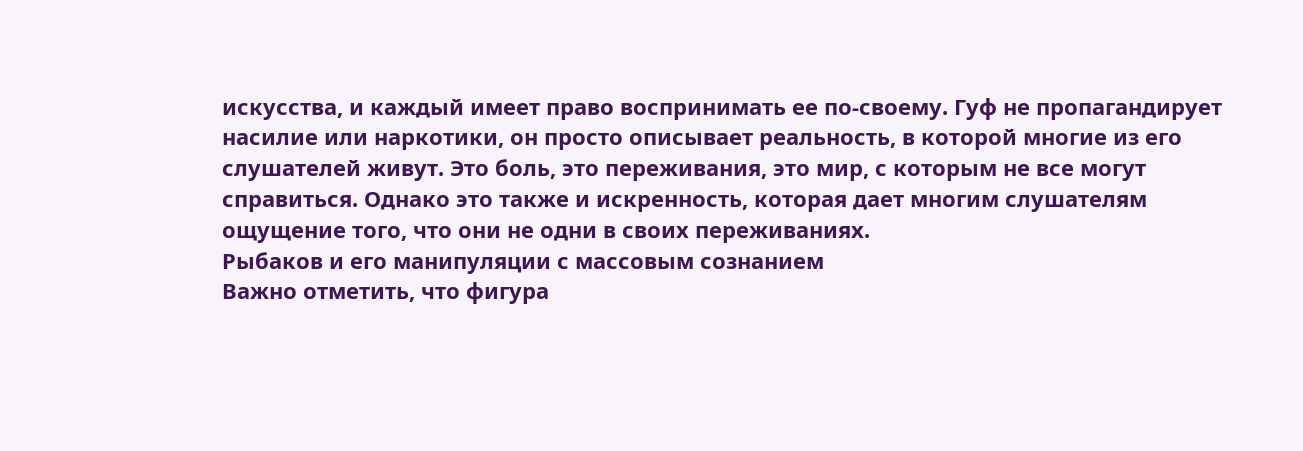искусства, и каждый имеет право воспринимать ее по-своему. Гуф не пропагандирует насилие или наркотики, он просто описывает реальность, в которой многие из его слушателей живут. Это боль, это переживания, это мир, с которым не все могут справиться. Однако это также и искренность, которая дает многим слушателям ощущение того, что они не одни в своих переживаниях.
Рыбаков и его манипуляции с массовым сознанием
Важно отметить, что фигура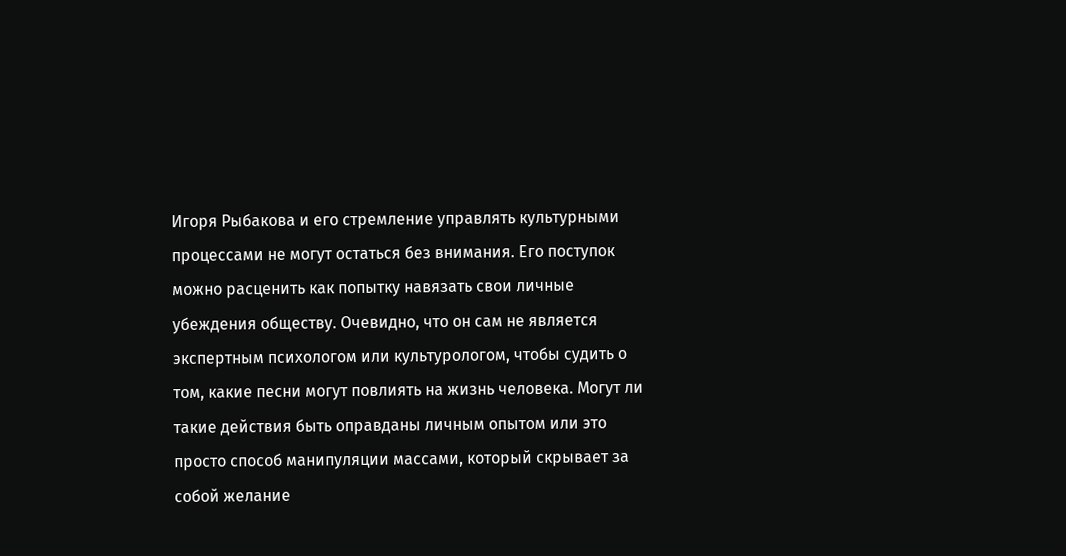Игоря Рыбакова и его стремление управлять культурными процессами не могут остаться без внимания. Его поступок можно расценить как попытку навязать свои личные убеждения обществу. Очевидно, что он сам не является экспертным психологом или культурологом, чтобы судить о том, какие песни могут повлиять на жизнь человека. Могут ли такие действия быть оправданы личным опытом или это просто способ манипуляции массами, который скрывает за собой желание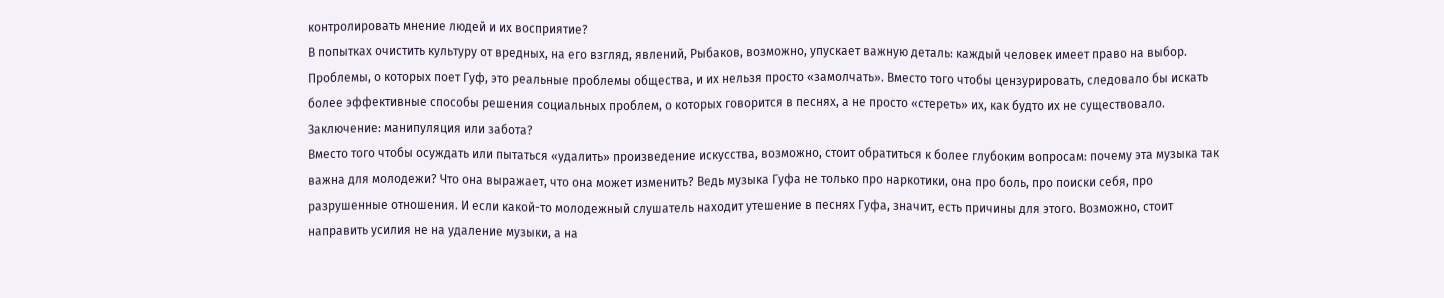контролировать мнение людей и их восприятие?
В попытках очистить культуру от вредных, на его взгляд, явлений, Рыбаков, возможно, упускает важную деталь: каждый человек имеет право на выбор. Проблемы, о которых поет Гуф, это реальные проблемы общества, и их нельзя просто «замолчать». Вместо того чтобы цензурировать, следовало бы искать более эффективные способы решения социальных проблем, о которых говорится в песнях, а не просто «стереть» их, как будто их не существовало.
Заключение: манипуляция или забота?
Вместо того чтобы осуждать или пытаться «удалить» произведение искусства, возможно, стоит обратиться к более глубоким вопросам: почему эта музыка так важна для молодежи? Что она выражает, что она может изменить? Ведь музыка Гуфа не только про наркотики, она про боль, про поиски себя, про разрушенные отношения. И если какой-то молодежный слушатель находит утешение в песнях Гуфа, значит, есть причины для этого. Возможно, стоит направить усилия не на удаление музыки, а на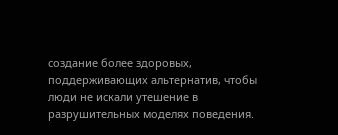создание более здоровых, поддерживающих альтернатив, чтобы люди не искали утешение в разрушительных моделях поведения.